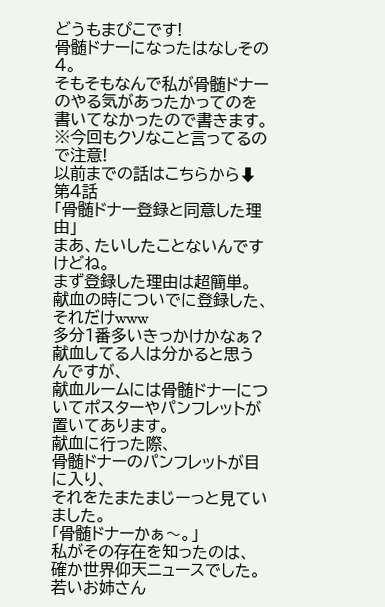どうもまぴこです!
骨髄ドナーになったはなしその4。
そもそもなんで私が骨髄ドナーのやる気があったかってのを書いてなかったので書きます。
※今回もクソなこと言ってるので注意!
以前までの話はこちらから⬇
第4話
「骨髄ドナー登録と同意した理由」
まあ、たいしたことないんですけどね。
まず登録した理由は超簡単。
献血の時についでに登録した、それだけwww
多分1番多いきっかけかなぁ?
献血してる人は分かると思うんですが、
献血ルームには骨髄ドナーについてポスターやパンフレットが置いてあります。
献血に行った際、
骨髄ドナーのパンフレットが目に入り、
それをたまたまじーっと見ていました。
「骨髄ドナーかぁ〜。」
私がその存在を知ったのは、
確か世界仰天ニュースでした。
若いお姉さん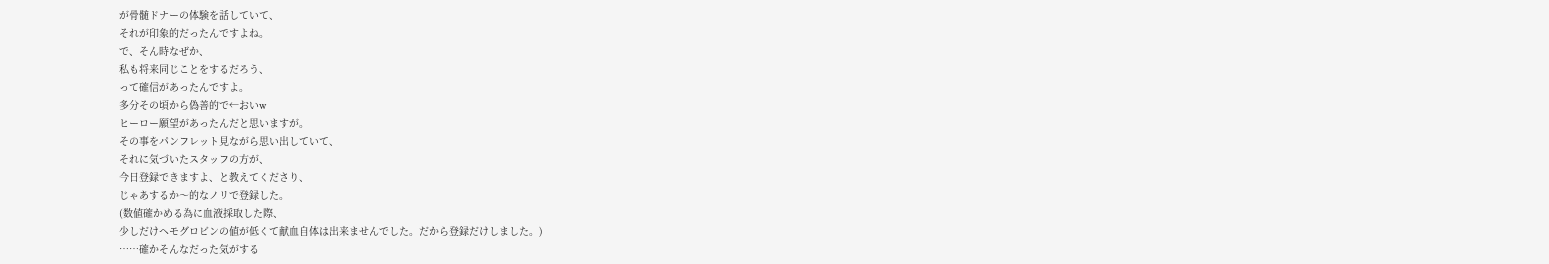が骨髄ドナーの体験を話していて、
それが印象的だったんですよね。
で、そん時なぜか、
私も将来同じことをするだろう、
って確信があったんですよ。
多分その頃から偽善的で←おいw
ヒーロー願望があったんだと思いますが。
その事をパンフレット見ながら思い出していて、
それに気づいたスタッフの方が、
今日登録できますよ、と教えてくださり、
じゃあするか〜的なノリで登録した。
(数値確かめる為に血液採取した際、
少しだけヘモグロビンの値が低くて献血自体は出来ませんでした。だから登録だけしました。)
……確かそんなだった気がする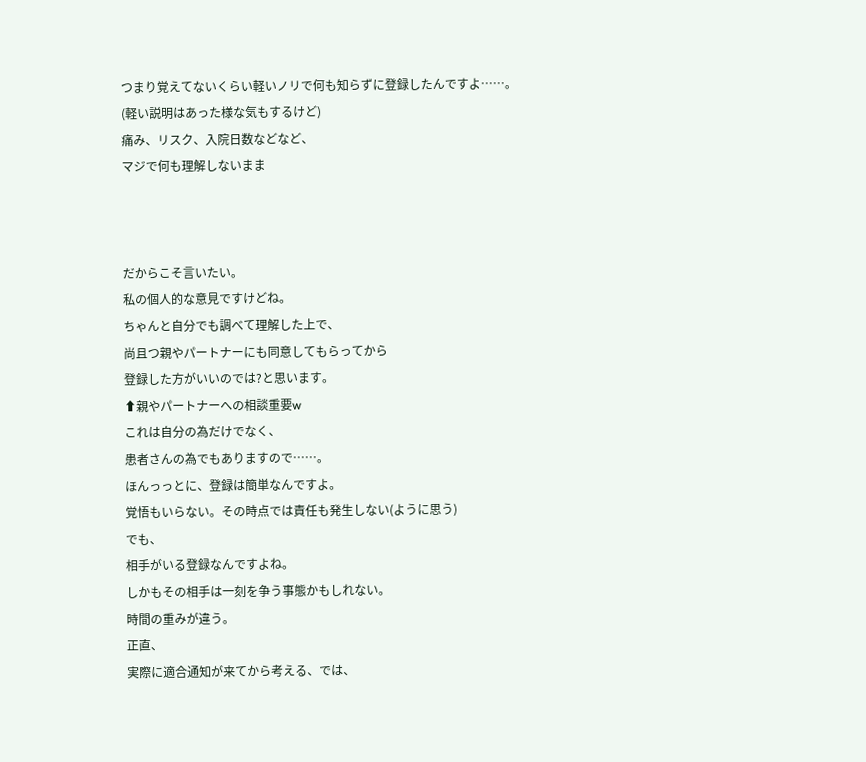つまり覚えてないくらい軽いノリで何も知らずに登録したんですよ……。
(軽い説明はあった様な気もするけど)
痛み、リスク、入院日数などなど、
マジで何も理解しないまま



だからこそ言いたい。
私の個人的な意見ですけどね。
ちゃんと自分でも調べて理解した上で、
尚且つ親やパートナーにも同意してもらってから
登録した方がいいのでは?と思います。
⬆親やパートナーへの相談重要w
これは自分の為だけでなく、
患者さんの為でもありますので……。
ほんっっとに、登録は簡単なんですよ。
覚悟もいらない。その時点では責任も発生しない(ように思う)
でも、
相手がいる登録なんですよね。
しかもその相手は一刻を争う事態かもしれない。
時間の重みが違う。
正直、
実際に適合通知が来てから考える、では、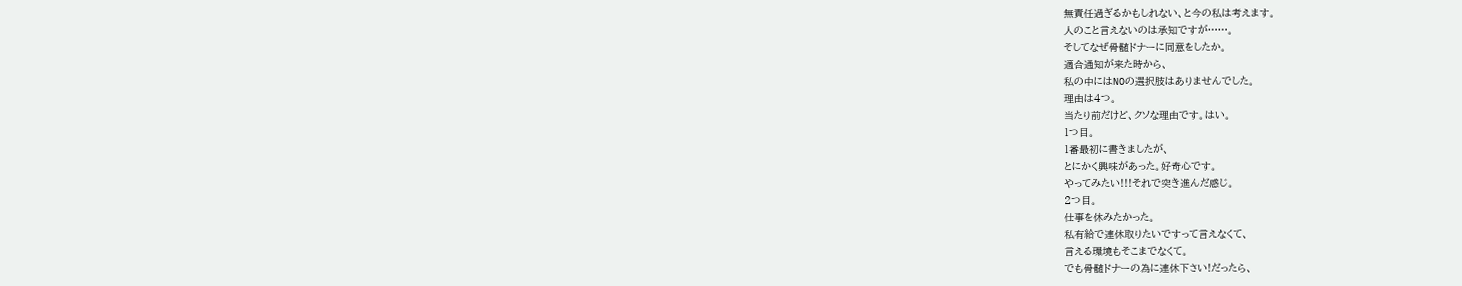無責任過ぎるかもしれない、と今の私は考えます。
人のこと言えないのは承知ですが……。
そしてなぜ骨髄ドナーに同意をしたか。
適合通知が来た時から、
私の中にはNOの選択肢はありませんでした。
理由は4つ。
当たり前だけど、クソな理由です。はい。
1つ目。
1番最初に書きましたが、
とにかく興味があった。好奇心です。
やってみたい!!!それで突き進んだ感じ。
2つ目。
仕事を休みたかった。
私有給で連休取りたいですって言えなくて、
言える環境もそこまでなくて。
でも骨髄ドナーの為に連休下さい!だったら、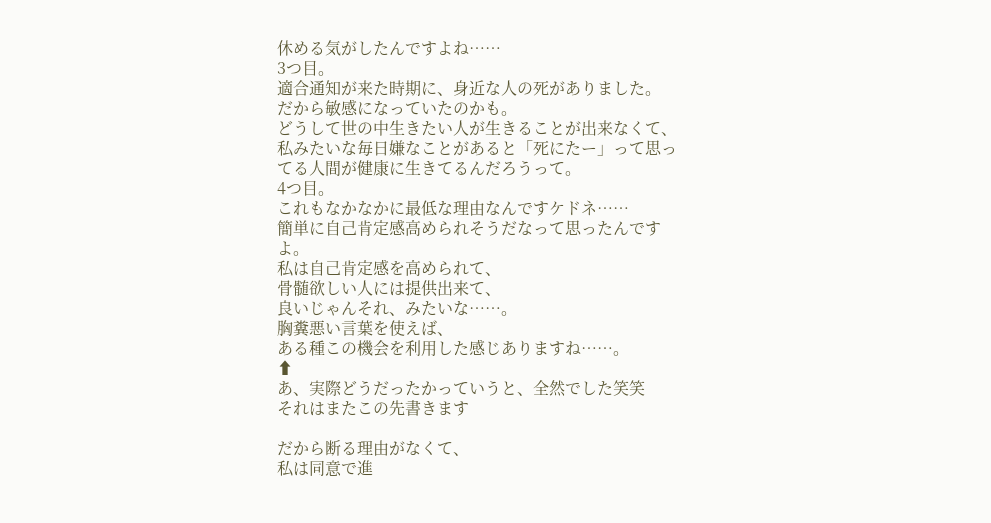休める気がしたんですよね……
3つ目。
適合通知が来た時期に、身近な人の死がありました。
だから敏感になっていたのかも。
どうして世の中生きたい人が生きることが出来なくて、
私みたいな毎日嫌なことがあると「死にたー」って思ってる人間が健康に生きてるんだろうって。
4つ目。
これもなかなかに最低な理由なんですケドネ……
簡単に自己肯定感高められそうだなって思ったんですよ。
私は自己肯定感を高められて、
骨髄欲しい人には提供出来て、
良いじゃんそれ、みたいな……。
胸糞悪い言葉を使えば、
ある種この機会を利用した感じありますね……。
⬆
あ、実際どうだったかっていうと、全然でした笑笑
それはまたこの先書きます

だから断る理由がなくて、
私は同意で進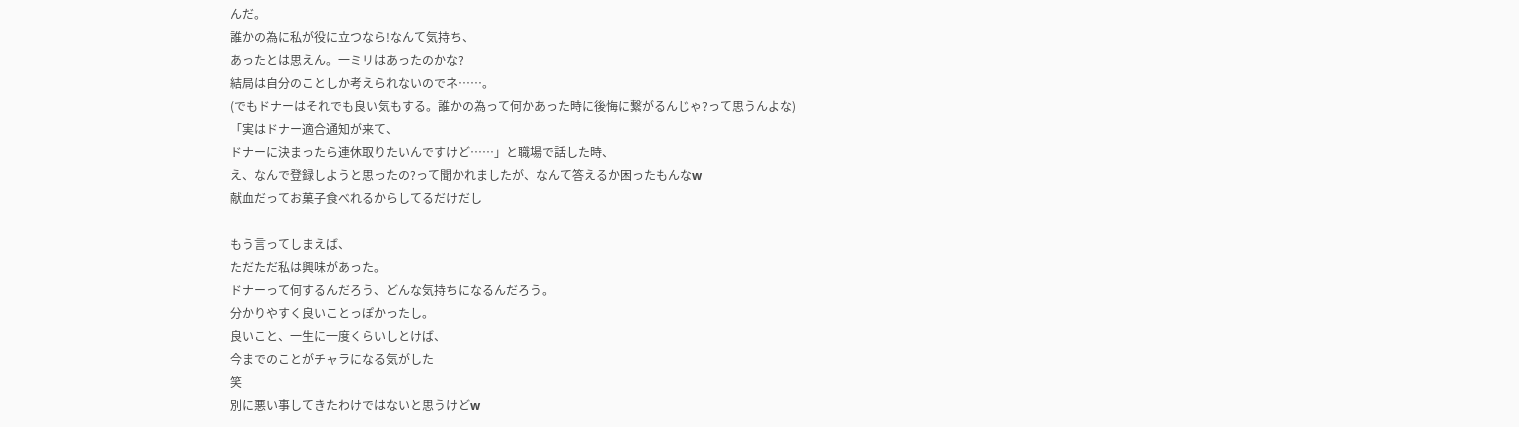んだ。
誰かの為に私が役に立つなら!なんて気持ち、
あったとは思えん。一ミリはあったのかな?
結局は自分のことしか考えられないのでネ……。
(でもドナーはそれでも良い気もする。誰かの為って何かあった時に後悔に繋がるんじゃ?って思うんよな)
「実はドナー適合通知が来て、
ドナーに決まったら連休取りたいんですけど……」と職場で話した時、
え、なんで登録しようと思ったの?って聞かれましたが、なんて答えるか困ったもんなw
献血だってお菓子食べれるからしてるだけだし

もう言ってしまえば、
ただただ私は興味があった。
ドナーって何するんだろう、どんな気持ちになるんだろう。
分かりやすく良いことっぽかったし。
良いこと、一生に一度くらいしとけば、
今までのことがチャラになる気がした
笑
別に悪い事してきたわけではないと思うけどw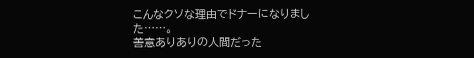こんなクソな理由でドナーになりました……。
善意ありありの人間だった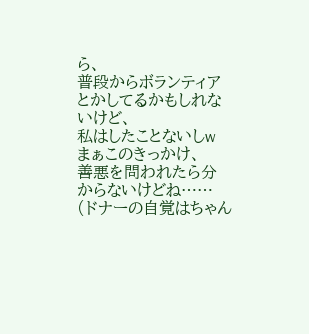ら、
普段からボランティアとかしてるかもしれないけど、
私はしたことないしw
まぁこのきっかけ、
善悪を問われたら分からないけどね……
(ドナーの自覚はちゃん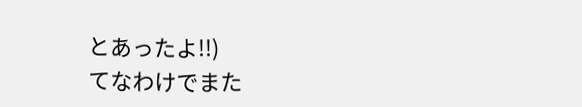とあったよ!!)
てなわけでまた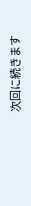次回に続きます